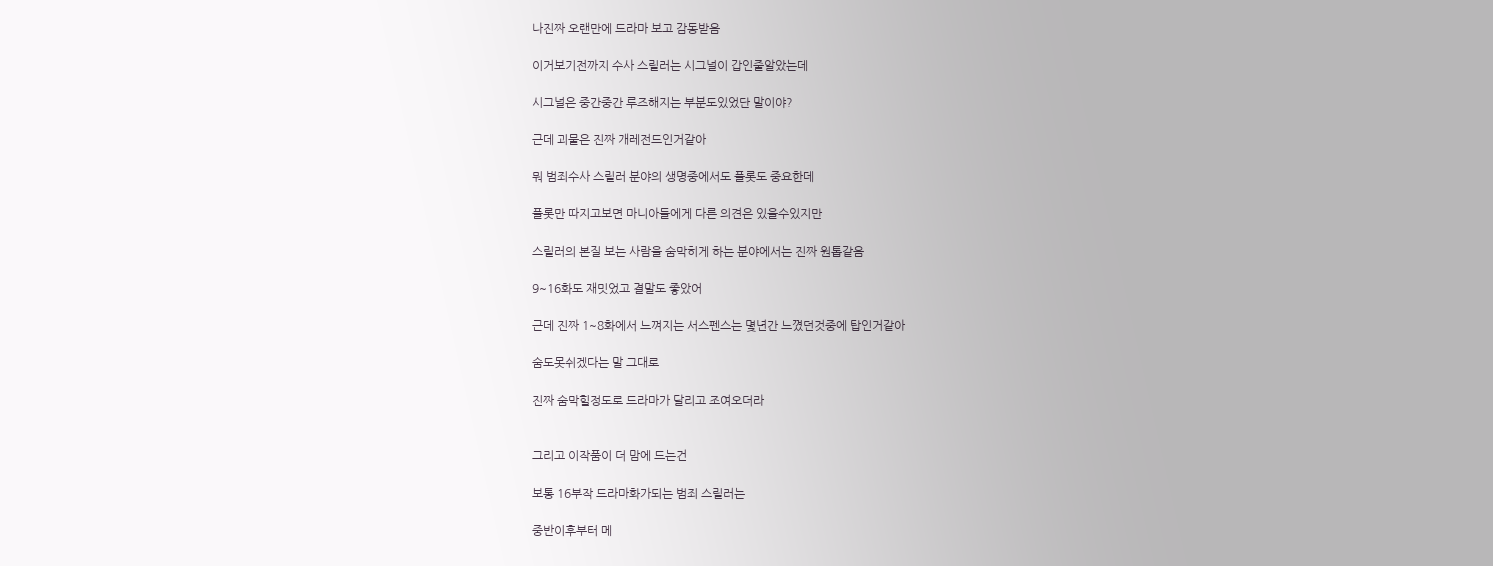나진짜 오랜만에 드라마 보고 감동받음

이거보기전까지 수사 스릴러는 시그널이 갑인줄알았는데

시그널은 중간중간 루즈해지는 부분도있었단 말이야?

근데 괴물은 진짜 개레전드인거같아

뭐 범죄수사 스릴러 분야의 생명중에서도 플롯도 중요한데

플롯만 따지고보면 마니아들에게 다른 의견은 있을수있지만

스릴러의 본질 보는 사람을 숨막히게 하는 분야에서는 진짜 원톱같음

9~16화도 재밋었고 결말도 좋았어

근데 진짜 1~8화에서 느껴지는 서스펜스는 몇년간 느꼈던것중에 탑인거같아

숨도못쉬겠다는 말 그대로

진짜 숨막힐정도로 드라마가 달리고 조여오더라


그리고 이작품이 더 맘에 드는건

보통 16부작 드라마화가되는 범죄 스릴러는

중반이후부터 메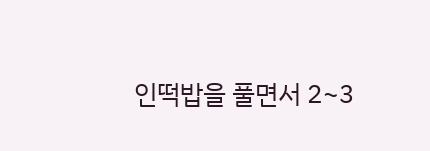인떡밥을 풀면서 2~3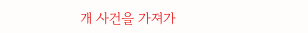개 사건을 가져가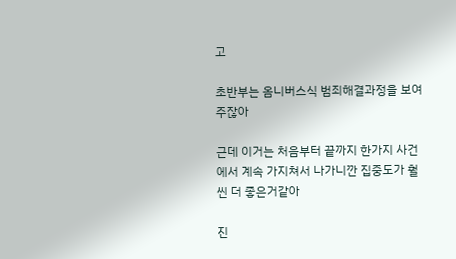고

초반부는 옴니버스식 범죄해결과정을 보여주잖아

근데 이거는 처음부터 끝까지 한가지 사건에서 계속 가지쳐서 나가니깐 집중도가 훨씬 더 좋은거같아

진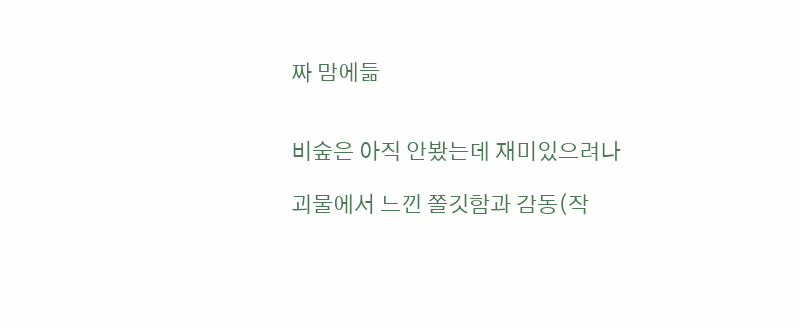짜 맘에듦


비숲은 아직 안봤는데 재미있으려나

괴물에서 느낀 쫄깃함과 감동(작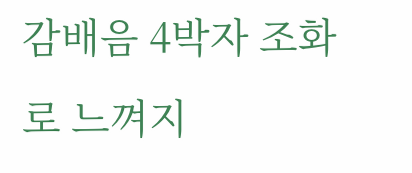감배음 4박자 조화로 느껴지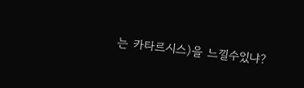는 카타르시스)을 느낄수있냐?